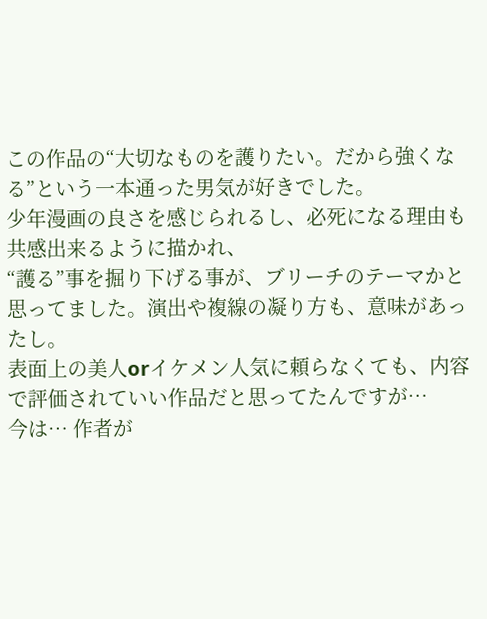この作品の“大切なものを護りたい。だから強くなる”という一本通った男気が好きでした。
少年漫画の良さを感じられるし、必死になる理由も共感出来るように描かれ、
“護る”事を掘り下げる事が、ブリーチのテーマかと思ってました。演出や複線の凝り方も、意味があったし。
表面上の美人orイケメン人気に頼らなくても、内容で評価されていい作品だと思ってたんですが…
今は… 作者が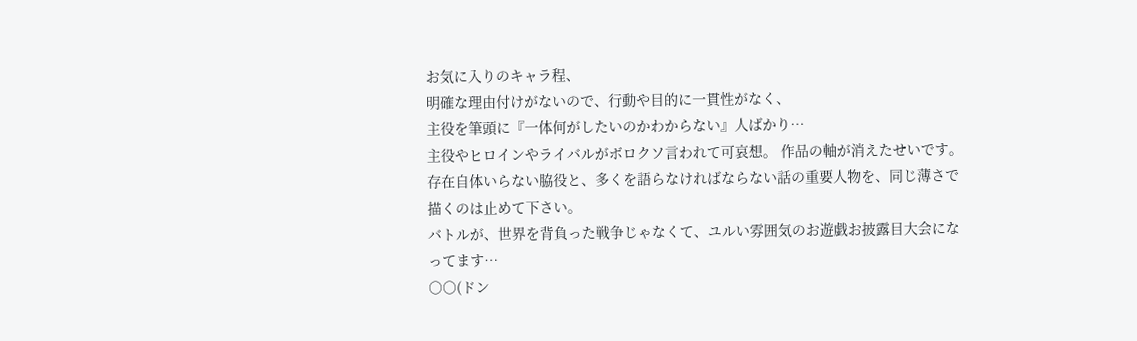お気に入りのキャラ程、
明確な理由付けがないので、行動や目的に一貫性がなく、
主役を筆頭に『一体何がしたいのかわからない』人ばかり…
主役やヒロインやライバルがボロクソ言われて可哀想。 作品の軸が消えたせいです。
存在自体いらない脇役と、多くを語らなければならない話の重要人物を、同じ薄さで描くのは止めて下さい。
バトルが、世界を背負った戦争じゃなくて、ユルい雰囲気のお遊戯お披露目大会になってます…
○○(ドン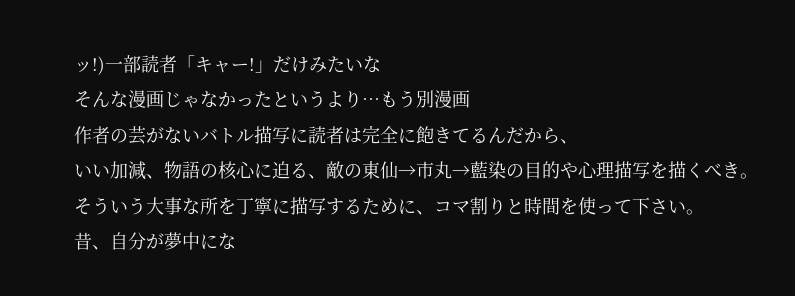ッ!)一部読者「キャー!」だけみたいな
そんな漫画じゃなかったというより…もう別漫画
作者の芸がないバトル描写に読者は完全に飽きてるんだから、
いい加減、物語の核心に迫る、敵の東仙→市丸→藍染の目的や心理描写を描くべき。
そういう大事な所を丁寧に描写するために、コマ割りと時間を使って下さい。
昔、自分が夢中にな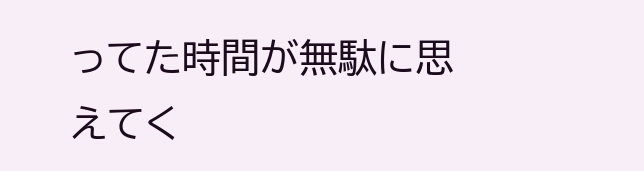ってた時間が無駄に思えてく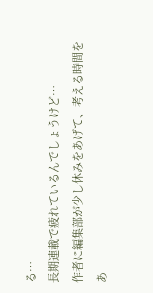る…
長期連載で疲れているんでしょうけど…
作者に編集部が少し休みをあげて、考える時間をあ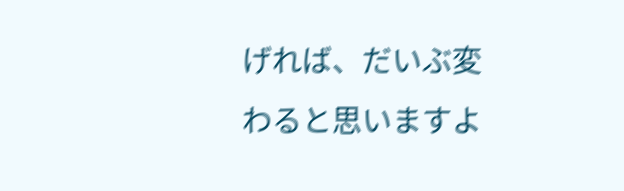げれば、だいぶ変わると思いますよ